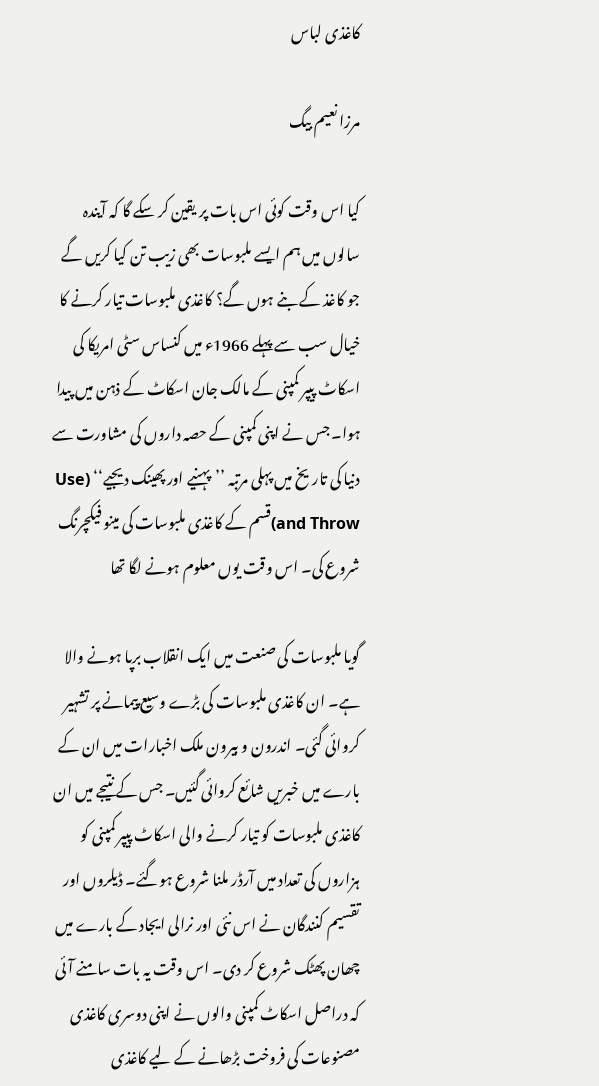کاغذی لباس

مرزا نعیم بیگ

کیا اس وقت کوئی اس بات پر یقین کر سکے گا کہ آیندہ سالوں میں ہم ایسے ملبوسات بھی زیب تن کیا کریں گے جو کاغذ کے بنے ہوں گے؟ کاغذی ملبوسات تیار کرنے کا خیال سب سے پہلے 1966ء میں کنساس سٹی امریکا کی اسکاٹ پیپر کمپنی کے مالک جان اسکاٹ کے ذہن میں پیدا ہوا۔ جس نے اپنی کمپنی کے حصہ داروں کی مشاورت سے دنیا کی تاریخ میں پہلی مرتبہ ’’پہنیے اور پھینک دیجیے‘‘ (Use and Throw)قسم کے کاغذی ملبوسات کی مینو فیکچرنگ شروع کی۔ اس وقت یوں معلوم ہونے لگا تھا

گویا ملبوسات کی صنعت میں ایک انقلاب برپا ہونے والا ہے۔ ان کاغذی ملبوسات کی بڑے وسیع پیمانے پر تشہیر کروائی گئی۔ اندرون و بیرون ملک اخبارات میں ان کے بارے میں خبریں شائع کروائی گئیں۔ جس کے نتیجے میں ان کاغذی ملبوسات کو تیار کرنے والی اسکاٹ پیپر کمپنی کو ہزاروں کی تعداد میں آرڈر ملنا شروع ہوگئے۔ ڈیلروں اور تقسیم کنندگان نے اس نئی اور نرالی ایجاد کے بارے میں چھان پھٹک شروع کر دی۔ اس وقت یہ بات سامنے آئی کہ دراصل اسکاٹ کمپنی والوں نے اپنی دوسری کاغذی مصنوعات کی فروخت بڑھانے کے لیے کاغذی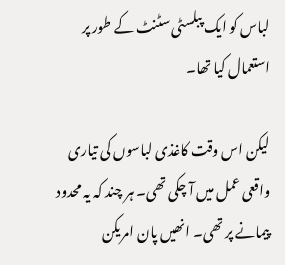لباس کو ایک پبلسٹی سٹنٹ کے طور پر استعمال کیا تھا۔

لیکن اس وقت کاغذی لباسوں کی تیاری واقعی عمل میں آ چکی تھی۔ ہر چند کہ یہ محدود پیمانے پر تھی۔ انھیں پان امریکن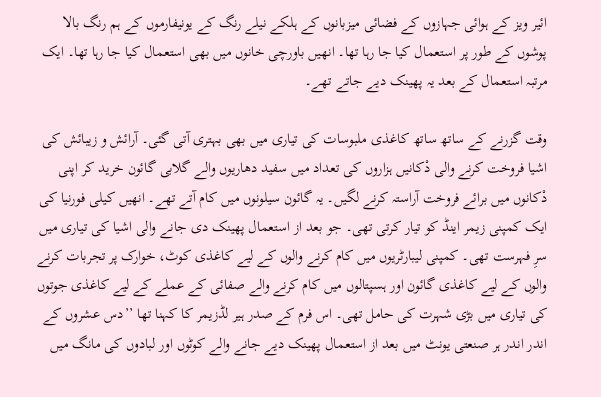ائیر ویز کے ہوائی جہازوں کے فضائی میزبانوں کے ہلکے نیلے رنگ کے یونیفارموں کے ہم رنگ بالا پوشوں کے طور پر استعمال کیا جا رہا تھا۔ انھیں باورچی خانوں میں بھی استعمال کیا جا رہا تھا۔ ایک مرتبہ استعمال کے بعد یہ پھینک دیے جاتے تھے۔

وقت گزرنے کے ساتھ ساتھ کاغذی ملبوسات کی تیاری میں بھی بہتری آتی گئی۔ آرائش و زیبائش کی اشیا فروخت کرنے والی دْکانیں ہزاروں کی تعداد میں سفید دھاریوں والے گلابی گائون خرید کر اپنی دْکانوں میں برائے فروخت آراستہ کرنے لگیں۔ یہ گائون سیلونوں میں کام آتے تھے۔ انھیں کیلی فورنیا کی ایک کمپنی زیمر اینڈ کو تیار کرتی تھی۔ جو بعد از استعمال پھینک دی جانے والی اشیا کی تیاری میں سرِ فہرست تھی۔ کمپنی لیبارٹریوں میں کام کرنے والوں کے لیے کاغذی کوٹ، خوارک پر تجربات کرنے والوں کے لیے کاغذی گائون اور ہسپتالوں میں کام کرنے والے صفائی کے عملے کے لیے کاغذی جوتوں کی تیاری میں بڑی شہرت کی حامل تھی۔ اس فرم کے صدر ہیر لڈزیمر کا کہنا تھا ’’دس عشروں کے اندر اندر ہر صنعتی یونٹ میں بعد از استعمال پھینک دیے جانے والے کوٹوں اور لبادوں کی مانگ میں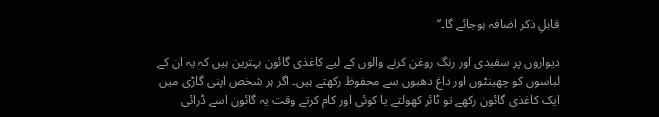قابلِ ذکر اضافہ ہوجائے گا۔‘‘

دیواروں پر سفیدی اور رنگ روغن کرنے والوں کے لیے کاغذی گائون بہترین ہیں کہ یہ ان کے لباسوں کو چھینٹوں اور داغ دھبوں سے محفوظ رکھتے ہیں۔ اگر ہر شخص اپنی گاڑی میں ایک کاغذی گائون رکھے تو ٹائر کھولتے یا کوئی اور کام کرتے وقت یہ گائون اسے ڈرائی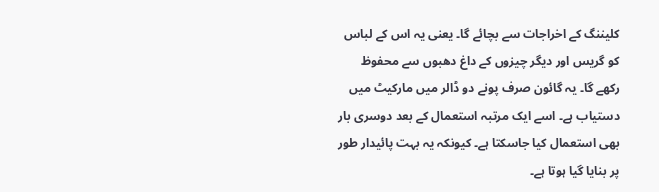کلیننگ کے اخراجات سے بچائے گا۔ یعنی یہ اس کے لباس کو گریس اور دیگر چیزوں کے داغ دھبوں سے محفوظ رکھے گا۔ یہ گائون صرف پونے دو ڈالر میں مارکیٹ میں دستیاب ہے۔ اسے ایک مرتبہ استعمال کے بعد دوسری بار بھی استعمال کیا جاسکتا ہے۔ کیونکہ یہ بہت پائیدار طور پر بنایا گیا ہوتا ہے۔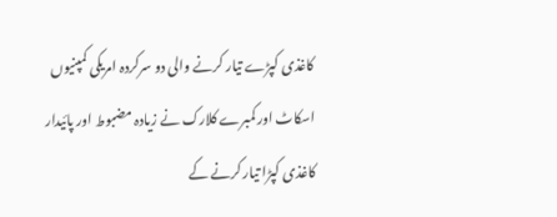کاغذی کپڑے تیار کرنے والی دو سرکردہ امریکی کمپنیوں اسکاٹ اور کمبرے کلارک نے زیادہ مضبوط اور پائیدار کاغذی کپڑا تیار کرنے کے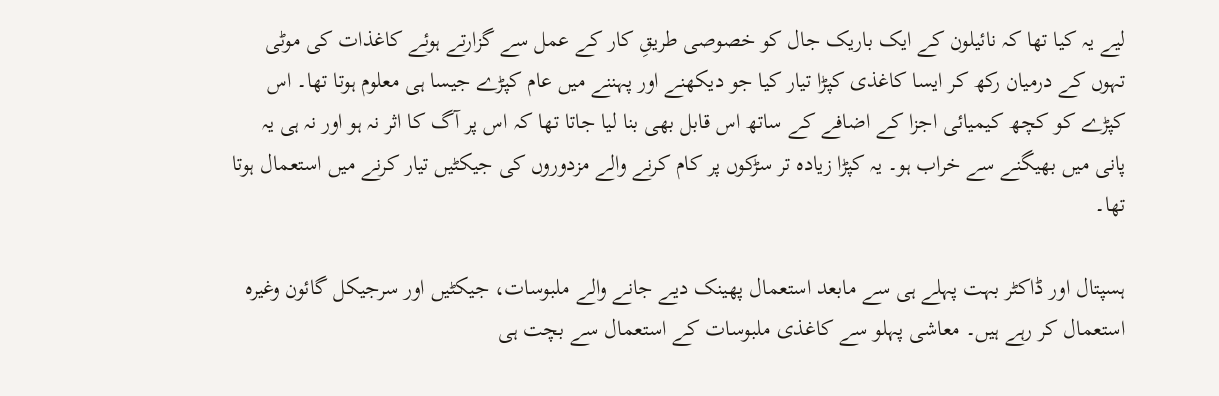لیے یہ کیا تھا کہ نائیلون کے ایک باریک جال کو خصوصی طریقِ کار کے عمل سے گزارتے ہوئے کاغذات کی موٹی تہوں کے درمیان رکھ کر ایسا کاغذی کپڑا تیار کیا جو دیکھنے اور پہننے میں عام کپڑے جیسا ہی معلوم ہوتا تھا۔ اس کپڑے کو کچھ کیمیائی اجزا کے اضافے کے ساتھ اس قابل بھی بنا لیا جاتا تھا کہ اس پر آگ کا اثر نہ ہو اور نہ ہی یہ پانی میں بھیگنے سے خراب ہو۔ یہ کپڑا زیادہ تر سڑکوں پر کام کرنے والے مزدوروں کی جیکٹیں تیار کرنے میں استعمال ہوتا تھا۔

ہسپتال اور ڈاکٹر بہت پہلے ہی سے مابعد استعمال پھینک دیے جانے والے ملبوسات، جیکٹیں اور سرجیکل گائون وغیرہ استعمال کر رہے ہیں۔ معاشی پہلو سے کاغذی ملبوسات کے استعمال سے بچت ہی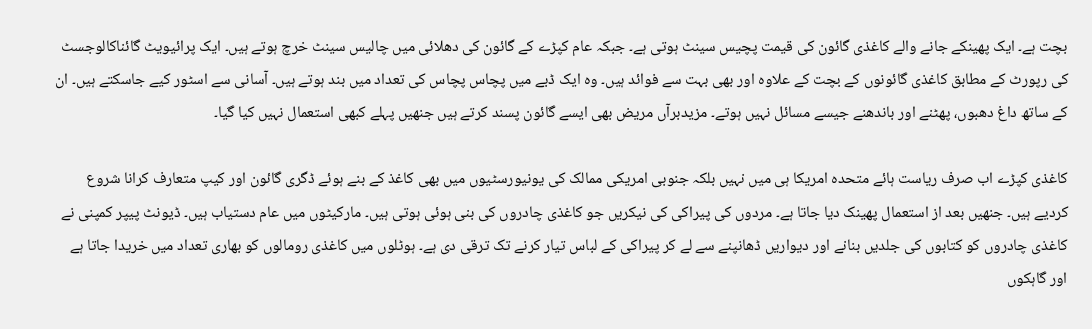بچت ہے۔ ایک پھینکے جانے والے کاغذی گائون کی قیمت پچیس سینٹ ہوتی ہے۔ جبکہ عام کپڑے کے گائون کی دھلائی میں چالیس سینٹ خرچ ہوتے ہیں۔ ایک پرائیویٹ گائناکالوجسٹ کی رپورٹ کے مطابق کاغذی گائونوں کے بچت کے علاوہ اور بھی بہت سے فوائد ہیں۔ وہ ایک ڈبے میں پچاس پچاس کی تعداد میں بند ہوتے ہیں۔ آسانی سے اسٹور کیے جاسکتے ہیں۔ ان کے ساتھ داغ دھبوں، پھٹنے اور باندھنے جیسے مسائل نہیں ہوتے۔ مزیدبرآں مریض بھی ایسے گائون پسند کرتے ہیں جنھیں پہلے کبھی استعمال نہیں کیا گیا۔

کاغذی کپڑے اب صرف ریاست ہائے متحدہ امریکا ہی میں نہیں بلکہ جنوبی امریکی ممالک کی یونیورسٹیوں میں بھی کاغذ کے بنے ہوئے ڈگری گائون اور کیپ متعارف کرانا شروع کردیے ہیں۔ جنھیں بعد از استعمال پھینک دیا جاتا ہے۔ مردوں کی پیراکی کی نیکریں جو کاغذی چادروں کی بنی ہوئی ہوتی ہیں۔ مارکیٹوں میں عام دستیاب ہیں۔ ڈیونٹ پیپر کمپنی نے کاغذی چادروں کو کتابوں کی جلدیں بنانے اور دیواریں ڈھانپنے سے لے کر پیراکی کے لباس تیار کرنے تک ترقی دی ہے۔ ہوٹلوں میں کاغذی رومالوں کو بھاری تعداد میں خریدا جاتا ہے اور گاہکوں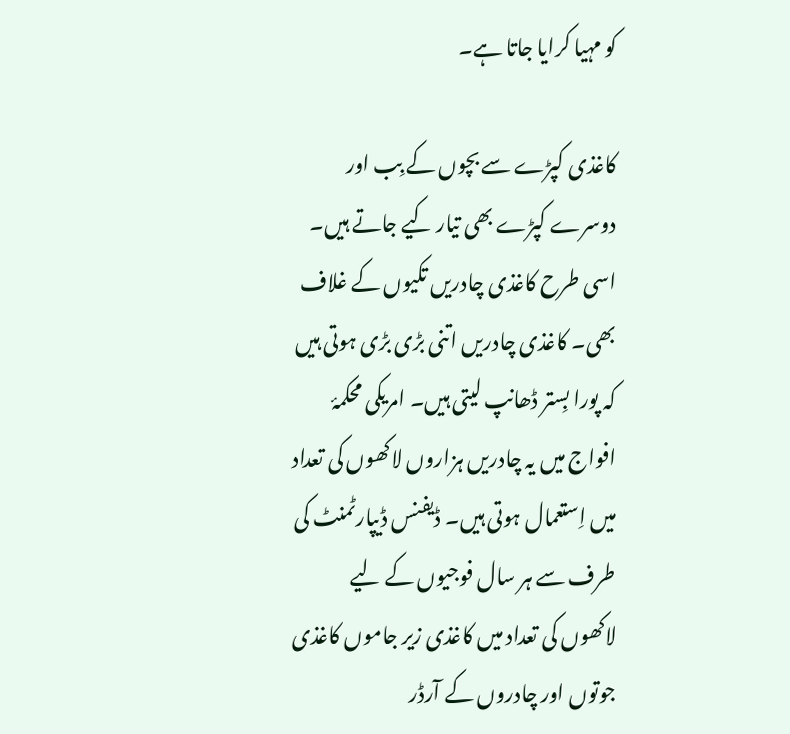کو مہیا کرایا جاتا ہے۔

کاغذی کپڑے سے بچوں کے بِب اور دوسرے کپڑے بھی تیار کیے جاتے ہیں۔ اسی طرح کاغذی چادریں تکیوں کے غلاف بھی۔ کاغذی چادریں اتنی بڑی بڑی ہوتی ہیں کہ پورا بِستر ڈھانپ لیتی ہیں۔ امریکی محکمۂ افواج میں یہ چادریں ہزاروں لاکھوں کی تعداد میں اِستعمال ہوتی ہیں۔ ڈیفنس ڈیپارٹمنٹ کی طرف سے ہر سال فوجیوں کے لیے لاکھوں کی تعداد میں کاغذی زیر جاموں کاغذی جوتوں اور چادروں کے آرڈر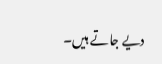دیے جاتے ہیں۔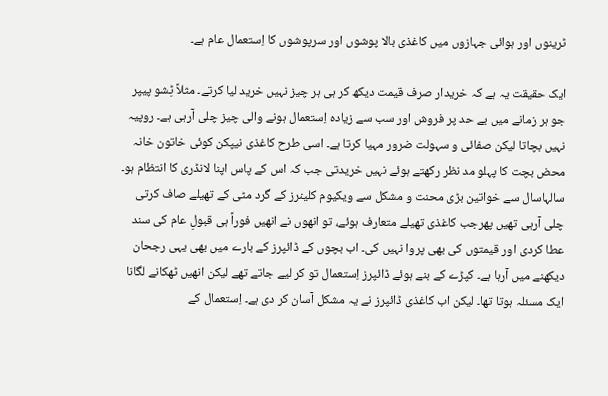ٹرینوں اور ہوائی جہازوں میں کاغذی بالا پوشوں اور سرپوشوں کا اِستعمال عام ہے۔

ایک حقیقت یہ ہے کہ خریدار صرف قیمت دیکھ کر ہی ہر چیز نہیں خرید لیا کرتے۔ مثلاً ٹِشو پیپر جو ہر زمانے میں بے حد پر فروش اور سب سے زیادہ اِستعمال ہونے والی چیز چلی آرہی ہے۔ روپیہ نہیں بچاتا لیکن صفائی و سہولت ضرور مہیا کرتا ہے۔ اسی طرح کاغذی نیپکن کوئی خاتون خانہ محض بچت کا پہلو مد نظر رکھتے ہوئے نہیں خریدتی جب کہ اس کے پاس اپنا لانڈری کا انتظام ہو۔ سالہاسال سے خواتین بڑی محنت و مشکل سے ویکیوم کلینرز کے گرد مٹی کے تھیلے صاف کرتی چلی آرہی تھیں پھرجب کاغذی تھیلے متعارف ہوئے، تو انھوں نے انھیں فوراً ہی قبولِ عام کی سند عطا کردی اور قیمتوں کی بھی پروا نہیں کی۔ اب بچوں کے ڈائپرز کے بارے میں بھی یہی رجحان دیکھنے میں آرہا ہے۔ کپڑے کے بنے ہوئے ڈائپرز اِستعمال تو کر لیے جاتے تھے لیکن انھیں ٹھکانے لگانا ایک مسئلہ ہوتا تھا۔ لیکن اب کاغذی ڈائپرز نے یہ مشکل آسان کر دی ہے۔ اِستعمال کے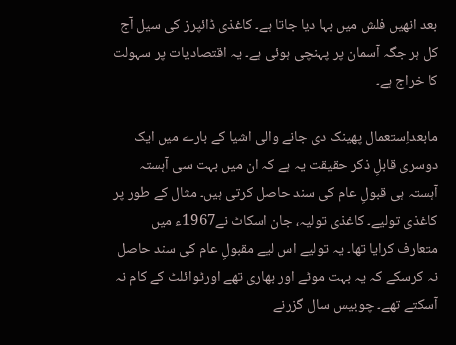بعد انھیں فلش میں بہا دیا جاتا ہے۔ کاغذی ڈائپرز کی سیل آج کل ہر جگہ آسمان پر پہنچی ہوئی ہے۔ یہ اقتصادیات پر سہولت کا خراج ہے۔

مابعداِستعمال پھینک دی جانے والی اشیا کے بارے میں ایک دوسری قابلِ ذکر حقیقت یہ ہے کہ ان میں بہت سی آہستہ آہستہ ہی قبولِ عام کی سند حاصل کرتی ہیں۔ مثال کے طور پر کاغذی تولیے۔ کاغذی تولیہ، جان اسکاٹ نے1967ء میں متعارف کرایا تھا۔ یہ تولیے اس لیے مقبولِ عام کی سند حاصل نہ کرسکے کہ یہ بہت موٹے اور بھاری تھے اورٹوائلٹ کے کام نہ آسکتے تھے۔ چوبیس سال گزرنے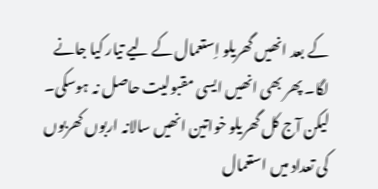کے بعد انھیں گھریلو اِستعمال کے لیے تیار کیا جانے لگا۔ پھر بھی انھیں ایسی مقبولیت حاصل نہ ہوسکی۔ لیکن آج کل گھریلو خواتین انھیں سالانہ اربوں کھربوں کی تعداد میں استعمال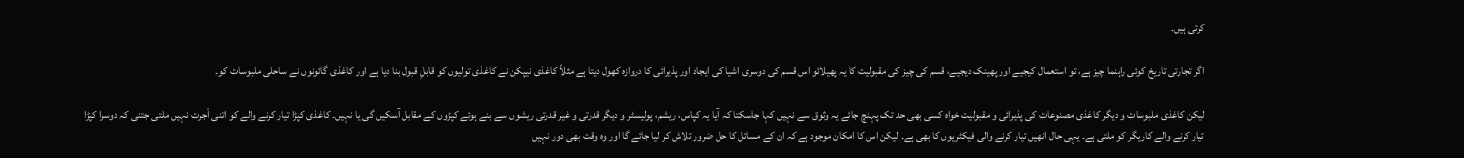کرتی ہیں۔

اگر تجارتی تاریخ کوئی راہنما چیز ہے، تو استعمال کیجیے اور پھینک دیجیے، قسم کی چیز کی مقبولیت کا یہ پھیلائو اس قسم کی دوسری اشیا کی ایجاد اور پذیرائی کا دروازہ کھول دیتا ہے مثلاً کاغذی نیپکن نے کاغذی تولیوں کو قابلِ قبول بنا دیا ہے اور کاغذی گائونوں نے ساحلی ملبوسات کو۔

لیکن کاغذی ملبوسات و دیگر کاغذی مصنوعات کی پذیرائی و مقبولیت خواہ کسی بھی حد تک پہنچ جائے یہ وثوق سے نہیں کہا جاسکتا کہ آیا یہ کپاس، ریشم، پولیسٹر و دیگر قدرتی و غیر قدرتی ریشوں سے بنے ہوئے کپڑوں کے مقابل آسکیں گی یا نہیں۔ کاغذی کپڑا تیار کرنے والے کو اتنی اْجرت نہیں ملتی جتنی کہ دوسرا کپڑا تیار کرنے والے کاریگر کو ملتی ہے۔ یہی حال انھیں تیار کرنے والی فیکٹریوں کا بھی ہے۔ لیکن اس کا امکان موجود ہے کہ ان کے مسائل کا حل ضرور تلاش کر لیا جائے گا اور وہ وقت بھی دور نہیں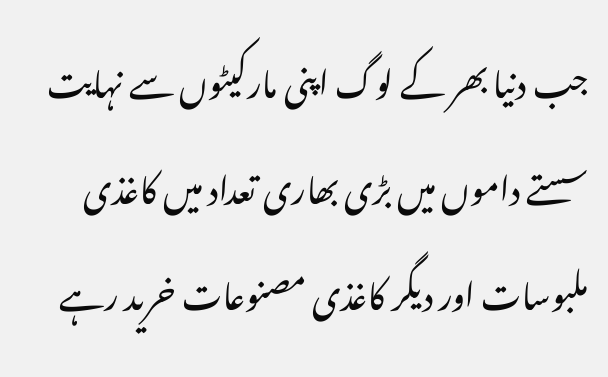جب دنیا بھر کے لوگ اپنی مارکیٹوں سے نہایت سستے داموں میں بڑی بھاری تعداد میں کاغذی ملبوسات اور دیگر کاغذی مصنوعات خرید رہے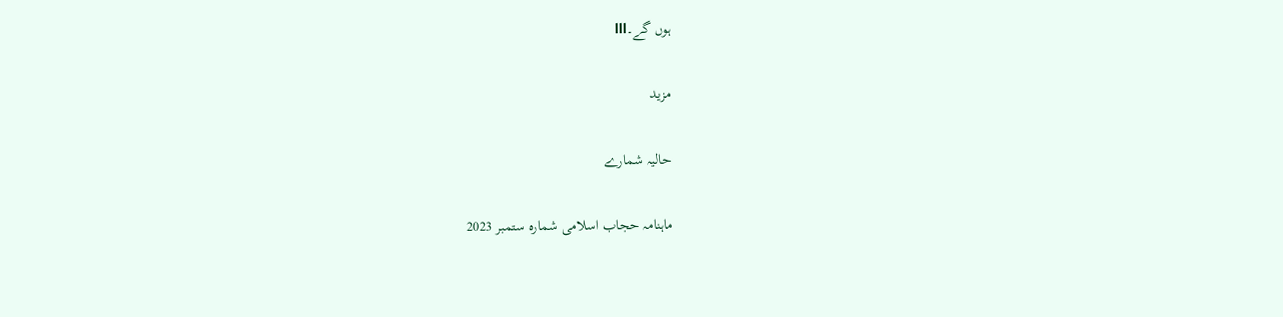ہوں گے۔lll

مزید

حالیہ شمارے

ماہنامہ حجاب اسلامی شمارہ ستمبر 2023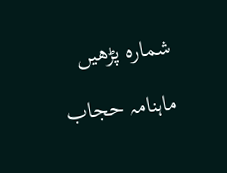شمارہ پڑھیں

ماہنامہ حجاب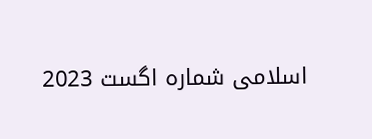اسلامی شمارہ اگست 2023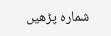شمارہ پڑھیں